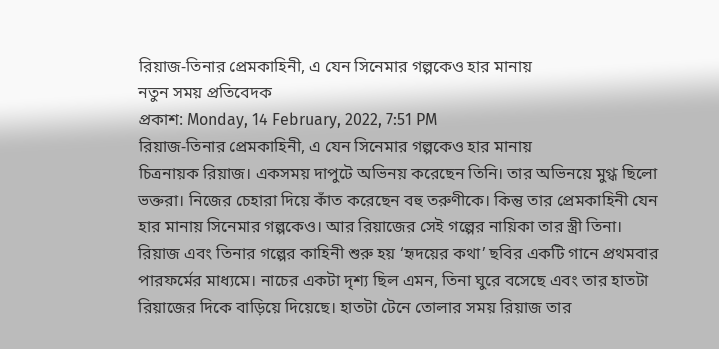রিয়াজ-তিনার প্রেমকাহিনী, এ যেন সিনেমার গল্পকেও হার মানায়
নতুন সময় প্রতিবেদক
প্রকাশ: Monday, 14 February, 2022, 7:51 PM
রিয়াজ-তিনার প্রেমকাহিনী, এ যেন সিনেমার গল্পকেও হার মানায়
চিত্রনায়ক রিয়াজ। একসময় দাপুটে অভিনয় করেছেন তিনি। তার অভিনয়ে মুগ্ধ ছিলো ভক্তরা। নিজের চেহারা দিয়ে কাঁত করেছেন বহু তরুণীকে। কিন্তু তার প্রেমকাহিনী যেন হার মানায় সিনেমার গল্পকেও। আর রিয়াজের সেই গল্পের নায়িকা তার স্ত্রী তিনা।
রিয়াজ এবং তিনার গল্পের কাহিনী শুরু হয় ‘হৃদয়ের কথা’ ছবির একটি গানে প্রথমবার পারফর্মের মাধ্যমে। নাচের একটা দৃশ্য ছিল এমন, তিনা ঘুরে বসেছে এবং তার হাতটা রিয়াজের দিকে বাড়িয়ে দিয়েছে। হাতটা টেনে তোলার সময় রিয়াজ তার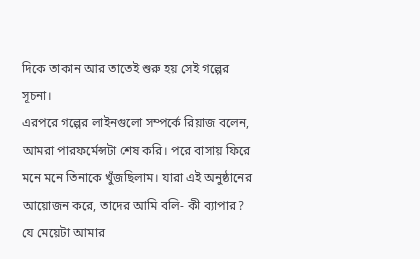দিকে তাকান আর তাতেই শুরু হয় সেই গল্পের সূচনা।
এরপরে গল্পের লাইনগুলো সম্পর্কে রিয়াজ বলেন, আমরা পারফর্মেন্সটা শেষ করি। পরে বাসায় ফিরে মনে মনে তিনাকে খুঁজছিলাম। যারা এই অনুষ্ঠানের আয়োজন করে, তাদের আমি বলি- কী ব্যাপার? যে মেয়েটা আমার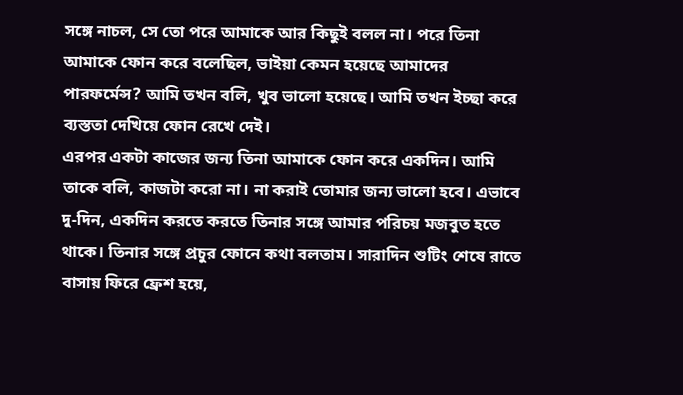সঙ্গে নাচল, সে তো পরে আমাকে আর কিছুই বলল না। পরে তিনা আমাকে ফোন করে বলেছিল, ভাইয়া কেমন হয়েছে আমাদের পারফর্মেন্স? আমি তখন বলি, খুব ভালো হয়েছে। আমি তখন ইচ্ছা করে ব্যস্ততা দেখিয়ে ফোন রেখে দেই।
এরপর একটা কাজের জন্য তিনা আমাকে ফোন করে একদিন। আমি তাকে বলি, কাজটা করো না। না করাই তোমার জন্য ভালো হবে। এভাবে দু-দিন, একদিন করতে করতে তিনার সঙ্গে আমার পরিচয় মজবুত হতে থাকে। তিনার সঙ্গে প্রচুর ফোনে কথা বলতাম। সারাদিন শুটিং শেষে রাতে বাসায় ফিরে ফ্রেশ হয়ে,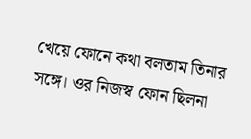খেয়ে ফোনে কথা বলতাম তিনার সঙ্গে। ওর নিজস্ব ফোন ছিলনা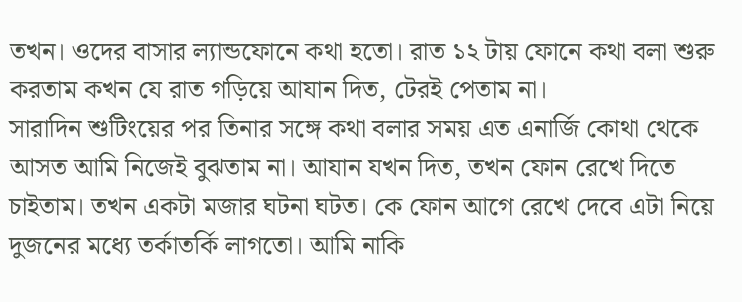তখন। ওদের বাসার ল্যান্ডফোনে কথা হতো। রাত ১২ টায় ফোনে কথা বলা শুরু করতাম কখন যে রাত গড়িয়ে আযান দিত, টেরই পেতাম না।
সারাদিন শুটিংয়ের পর তিনার সঙ্গে কথা বলার সময় এত এনার্জি কোথা থেকে আসত আমি নিজেই বুঝতাম না। আযান যখন দিত, তখন ফোন রেখে দিতে চাইতাম। তখন একটা মজার ঘটনা ঘটত। কে ফোন আগে রেখে দেবে এটা নিয়ে দুজনের মধ্যে তর্কাতর্কি লাগতো। আমি নাকি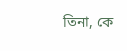তিনা, কে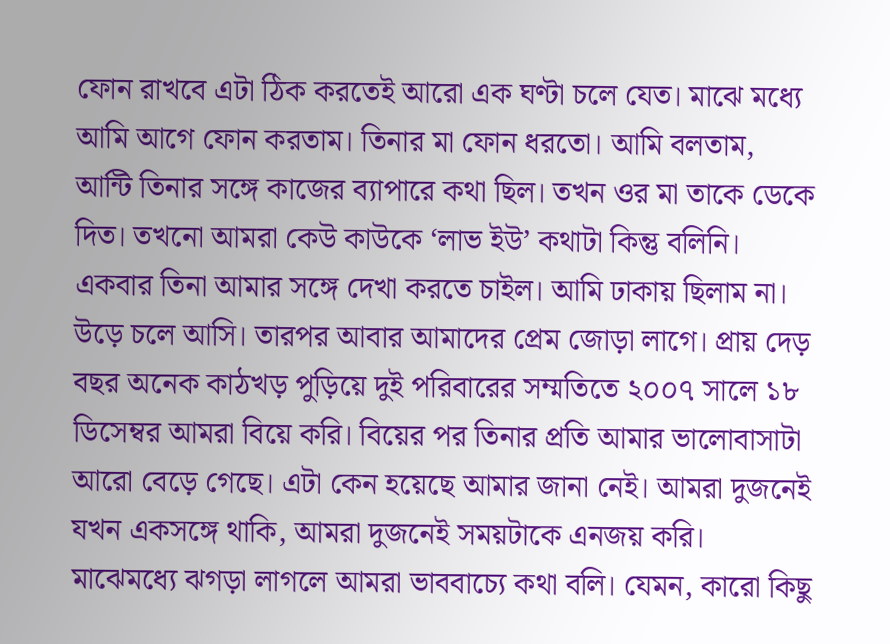ফোন রাখবে এটা ঠিক করতেই আরো এক ঘণ্টা চলে যেত। মাঝে মধ্যে আমি আগে ফোন করতাম। তিনার মা ফোন ধরতো। আমি বলতাম, আন্টি তিনার সঙ্গে কাজের ব্যাপারে কথা ছিল। তখন ওর মা তাকে ডেকে দিত। তখনো আমরা কেউ কাউকে ‘লাভ ইউ’ কথাটা কিন্তু বলিনি।
একবার তিনা আমার সঙ্গে দেখা করতে চাইল। আমি ঢাকায় ছিলাম না। উড়ে চলে আসি। তারপর আবার আমাদের প্রেম জোড়া লাগে। প্রায় দেড় বছর অনেক কাঠখড় পুড়িয়ে দুই পরিবারের সম্মতিতে ২০০৭ সালে ১৮ ডিসেম্বর আমরা বিয়ে করি। বিয়ের পর তিনার প্রতি আমার ভালোবাসাটা আরো বেড়ে গেছে। এটা কেন হয়েছে আমার জানা নেই। আমরা দুজনেই যখন একসঙ্গে থাকি, আমরা দুজনেই সময়টাকে এনজয় করি।
মাঝেমধ্যে ঝগড়া লাগলে আমরা ভাববাচ্যে কথা বলি। যেমন, কারো কিছু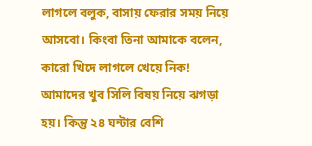লাগলে বলুক, বাসায় ফেরার সময় নিয়ে আসবো। কিংবা তিনা আমাকে বলেন, কারো খিদে লাগলে খেয়ে নিক! আমাদের খুব সিলি বিষয় নিয়ে ঝগড়া হয়। কিন্তু ২৪ ঘন্টার বেশি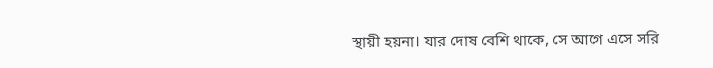স্থায়ী হয়না। যার দোষ বেশি থাকে, সে আগে এসে সরি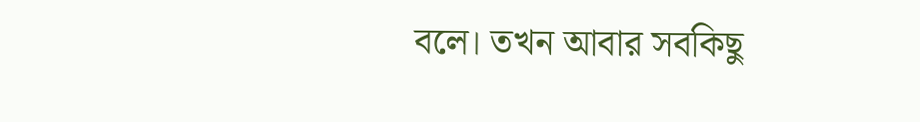বলে। তখন আবার সবকিছু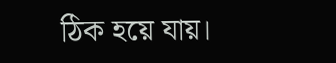ঠিক হয়ে যায়।